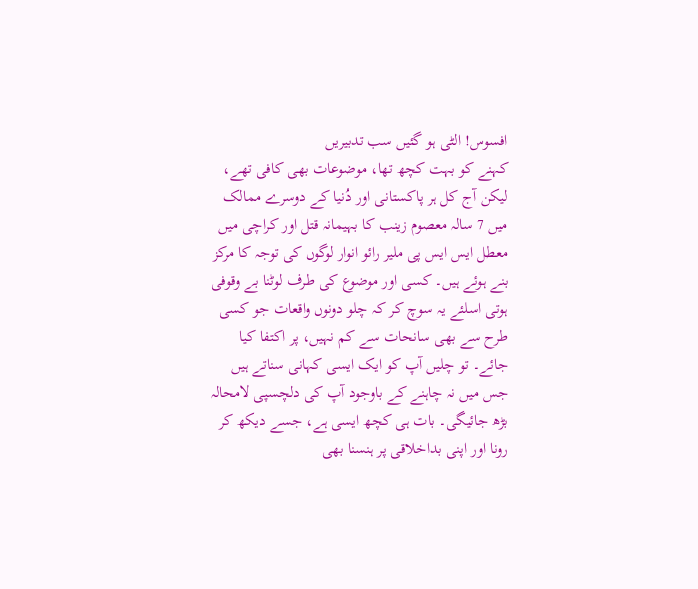افسوس! الٹی ہو گئیں سب تدبیریں
کہنے کو بہت کچھ تھا، موضوعات بھی کافی تھے، لیکن آج کل ہر پاکستانی اور دُنیا کے دوسرے ممالک میں 7 سالہ معصوم زینب کا بہیمانہ قتل اور کراچی میں معطل ایس ایس پی ملیر رائو انوار لوگوں کی توجہ کا مرکز بنے ہوئے ہیں۔ کسی اور موضوع کی طرف لوٹنا بے وقوفی ہوتی اسلئے یہ سوچ کر کہ چلو دونوں واقعات جو کسی طرح سے بھی سانحات سے کم نہیں، پر اکتفا کیا جائے۔ تو چلیں آپ کو ایک ایسی کہانی سناتے ہیں جس میں نہ چاہنے کے باوجود آپ کی دلچسپی لامحالہ بڑھ جائیگی۔ بات ہی کچھ ایسی ہے، جسے دیکھ کر رونا اور اپنی بداخلاقی پر ہنسنا بھی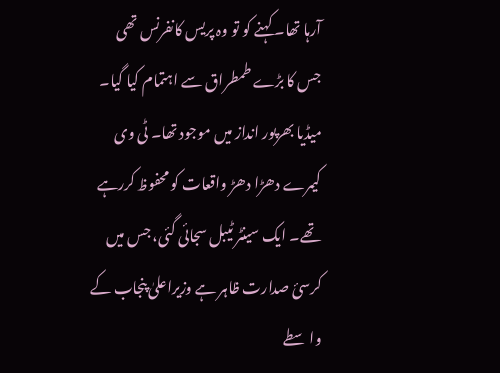آرہا تھا۔ کہنے کو تو وہ پریس کانفرنس تھی جس کا بڑے طمطراق سے اہتمام کیا گیا۔ میڈیا بھرپور انداز میں موجود تھا۔ ٹی وی کیمرے دھڑا دھڑ واقعات کو محفوظ کررہے تھے۔ ایک سینٹر ٹیبل سجائی گئی، جس میں کرسیٔ صدارت ظاہر ہے وزیراعلیٰ پنجاب کے واسطے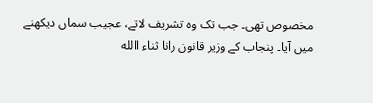مخصوص تھی۔ جب تک وہ تشریف لاتے، عجیب سماں دیکھنے میں آیا۔ پنجاب کے وزیر قانون رانا ثناء االله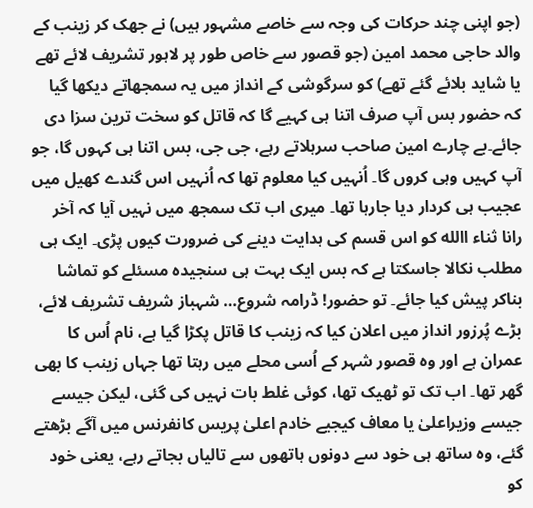(جو اپنی چند حرکات کی وجہ سے خاصے مشہور ہیں) نے جھک کر زینب کے والد حاجی محمد امین (جو قصور سے خاص طور پر لاہور تشریف لائے تھے یا شاید بلائے گئے تھے) کو سرگوشی کے انداز میں یہ سمجھاتے دیکھا گیا کہ حضور بس آپ صرف اتنا ہی کہیے گا کہ قاتل کو سخت ترین سزا دی جائے۔بے چارے امین صاحب سرہلاتے رہے، جی جی، بس اتنا ہی کہوں گا، جو آپ کہیں وہی کروں گا۔ اُنہیں کیا معلوم تھا کہ اُنہیں اس گندے کھیل میں عجیب ہی کردار دیا جارہا تھا۔ میری اب تک سمجھ میں نہیں آیا کہ آخر رانا ثناء االله کو اس قسم کی ہدایت دینے کی ضرورت کیوں پڑی۔ ایک ہی مطلب نکالا جاسکتا ہے کہ بس ایک بہت ہی سنجیدہ مسئلے کو تماشا بناکر پیش کیا جائے۔ تو حضور! ڈرامہ شروع… شہباز شریف تشریف لائے، بڑے پُرزور انداز میں اعلان کیا کہ زینب کا قاتل پکڑا گیا ہے، نام اُس کا عمران ہے اور وہ قصور شہر کے اُسی محلے میں رہتا تھا جہاں زینب کا بھی گھر تھا۔ اب تک تو ٹھیک تھا، کوئی غلط بات نہیں کی گئی، لیکن جیسے جیسے وزیراعلیٰ یا معاف کیجیے خادم اعلیٰ پریس کانفرنس میں آگے بڑھتے گئے، وہ ساتھ ہی خود سے دونوں ہاتھوں سے تالیاں بجاتے رہے، یعنی خود کو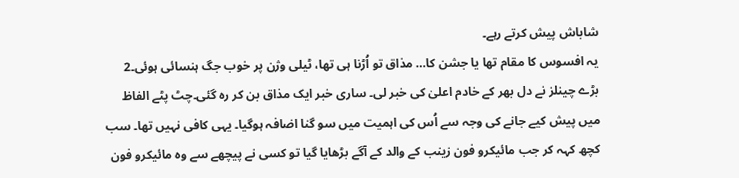شاباش پیش کرتے رہے۔
یہ افسوس کا مقام تھا یا جشن کا… مذاق تو اُڑنا ہی تھا، ٹیلی وژن پر خوب جگ ہنسائی ہوئی۔2 بڑے چینلز نے دل بھر کے خادم اعلیٰ کی خبر لی۔ ساری خبر ایک مذاق بن کر رہ گئی۔چٹ پٹے الفاظ میں پیش کیے جانے کی وجہ سے اُس کی اہمیت میں سو گنا اضافہ ہوگیا۔ یہی کافی نہیں تھا۔ سب کچھ کہہ کر جب مائیکرو فون زینب کے والد کے آگے بڑھایا گیا تو کسی نے پیچھے سے وہ مائیکرو فون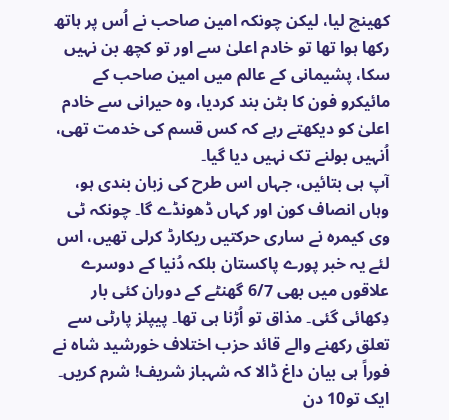کھینچ لیا، لیکن چونکہ امین صاحب نے اُس پر ہاتھ رکھا ہوا تھا تو خادم اعلیٰ سے اور تو کچھ بن نہیں سکا، پشیمانی کے عالم میں امین صاحب کے مائیکرو فون کا بٹن بند کردیا، وہ حیرانی سے خادم اعلیٰ کو دیکھتے رہے کہ کس قسم کی خدمت تھی، اُنہیں بولنے تک نہیں دیا گیا۔
آپ ہی بتائیں، جہاں اس طرح کی زبان بندی ہو، وہاں انصاف کون اور کہاں ڈھونڈے گا۔ چونکہ ٹی وی کیمرہ نے ساری حرکتیں ریکارڈ کرلی تھیں، اس لئے یہ خبر پورے پاکستان بلکہ دُنیا کے دوسرے علاقوں میں بھی 6/7 گھنٹے کے دوران کئی بار دِکھائی گئی۔ مذاق تو اُڑنا ہی تھا۔ پیپلز پارٹی سے تعلق رکھنے والے قائد حزب اختلاف خورشید شاہ نے فوراً ہی بیان داغ ڈالا کہ شہباز شریف! شرم کریں۔ ایک تو10 دن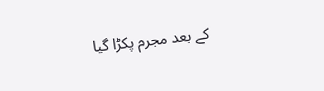کے بعد مجرم پکڑا گیا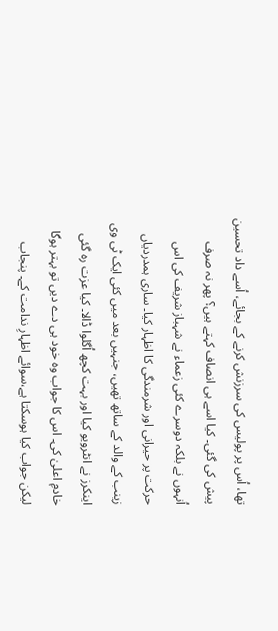تھا، اُس پر پولیس کی سرزنش کرنے کے بجائے، اُسے داد تحسین پیش کی گئی۔ کیا اسے ہی انصاف کہتے ہیں؟ پھر نہ صرف اُنہوں نے بلکہ دوسرے کئی زعماء نے شہباز شریف کی اس حرکت پر حیرانی اور شرمندگی کا اظہار کیا۔ ساری ہمدردیاں زینب کے والد کے ساتھ تھیں، جنہیں بعد میں کئی ایک ٹی وی اینکرز نے انٹرویو کیا اور بہت کچھ اُگلوا ڈالا۔ کیا عزت رہ گئی خادمِ اعلیٰ کی۔ اس کا جواب وہ خود ہی دے دیں تو بہتر ہوگا لیکن جواب کیا ہوسکتا ہے،سوائے اظہارِ ندامت کے۔ پنجاب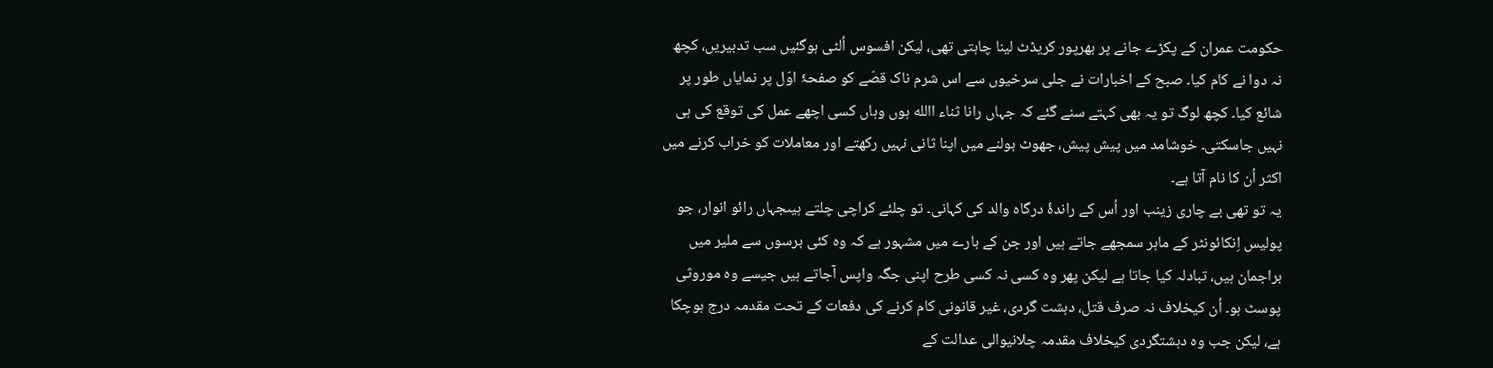حکومت عمران کے پکڑے جانے پر بھرپور کریڈٹ لینا چاہتی تھی، لیکن افسوس اُلٹی ہوگئیں سب تدبیریں، کچھ نہ دوا نے کام کیا۔ صبح کے اخبارات نے جلی سرخیوں سے اس شرم ناک قصّے کو صفحۂ اوّل پر نمایاں طور پر شائع کیا۔ کچھ لوگ تو یہ بھی کہتے سنے گئے کہ جہاں رانا ثناء االله ہوں وہاں کسی اچھے عمل کی توقع کی ہی نہیں جاسکتی۔ خوشامد میں پیش پیش، جھوٹ بولنے میں اپنا ثانی نہیں رکھتے اور معاملات کو خراب کرنے میں اکثر اُن کا نام آتا ہے۔
یہ تو تھی بے چاری زینب اور اُس کے راندۂ درگاہ والد کی کہانی۔ تو چلئے کراچی چلتے ہیںجہاں رائو انوار، جو پولیس اِنکائونٹر کے ماہر سمجھے جاتے ہیں اور جن کے بارے میں مشہور ہے کہ وہ کئی برسوں سے ملیر میں براجمان ہیں، تبادلہ کیا جاتا ہے لیکن پھر وہ کسی نہ کسی طرح اپنی جگہ واپس آجاتے ہیں جیسے وہ موروثی پوسٹ ہو۔ اُن کیخلاف نہ صرف قتل، دہشت گردی، غیر قانونی کام کرنے کی دفعات کے تحت مقدمہ درج ہوچکا ہے، لیکن جب وہ دہشتگردی کیخلاف مقدمہ چلانیوالی عدالت کے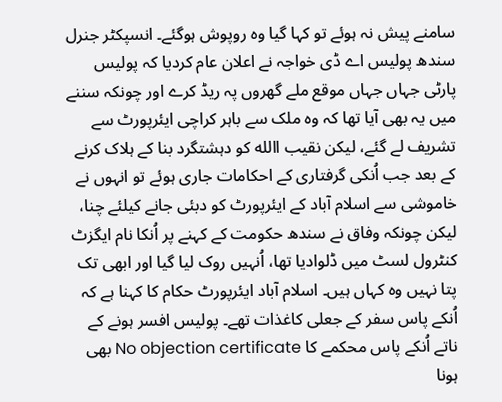سامنے پیش نہ ہوئے تو کہا گیا وہ روپوش ہوگئے۔ انسپکٹر جنرل سندھ پولیس اے ڈی خواجہ نے اعلان عام کردیا کہ پولیس پارٹی جہاں جہاں موقع ملے گھروں پہ ریڈ کرے اور چونکہ سننے میں یہ بھی آیا تھا کہ وہ ملک سے باہر کراچی ایئرپورٹ سے تشریف لے گئے، لیکن نقیب االله کو دہشتگرد بنا کے ہلاک کرنے کے بعد جب اُنکی گرفتاری کے احکامات جاری ہوئے تو انہوں نے خاموشی سے اسلام آباد کے ایئرپورٹ کو دبئی جانے کیلئے چنا، لیکن چونکہ وفاق نے سندھ حکومت کے کہنے پر اُنکا نام ایگزٹ کنٹرول لسٹ میں ڈلوادیا تھا، اُنہیں روک لیا گیا اور ابھی تک پتا نہیں وہ کہاں ہیں۔ اسلام آباد ایئرپورٹ حکام کا کہنا ہے کہ اُنکے پاس سفر کے جعلی کاغذات تھے۔ پولیس افسر ہونے کے ناتے اُنکے پاس محکمے کا No objection certificate بھی ہونا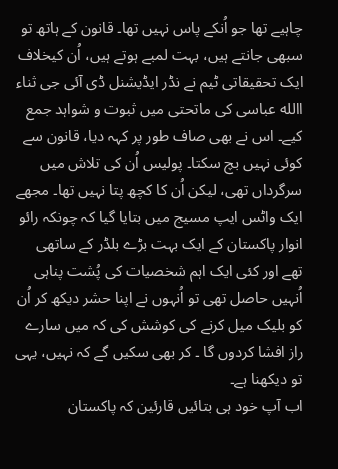چاہیے تھا جو اُنکے پاس نہیں تھا۔ قانون کے ہاتھ تو سبھی جانتے ہیں، بہت لمبے ہوتے ہیں، اُن کیخلاف ایک تحقیقاتی ٹیم نے نڈر ایڈیشنل ڈی آئی جی ثناء االله عباسی کی ماتحتی میں ثبوت و شواہد جمع کیے۔ اس نے بھی صاف طور پر کہہ دیا، قانون سے کوئی نہیں بچ سکتا۔ پولیس اُن کی تلاش میں سرگرداں تھی، لیکن اُن کا کچھ پتا نہیں تھا۔ مجھے ایک واٹس ایپ مسیج میں بتایا گیا کہ چونکہ رائو انوار پاکستان کے ایک بہت بڑے بلڈر کے ساتھی تھے اور کئی ایک اہم شخصیات کی پُشت پناہی اُنہیں حاصل تھی تو اُنہوں نے اپنا حشر دیکھ کر اُن کو بلیک میل کرنے کی کوشش کی کہ میں سارے راز افشا کردوں گا ۔ کر بھی سکیں گے کہ نہیں، یہی تو دیکھنا ہے۔
اب آپ خود ہی بتائیں قارئین کہ پاکستان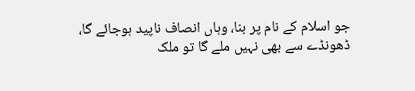جو اسلام کے نام پر بنا، وہاں انصاف ناپید ہوجائے گا، ڈھونڈے سے بھی نہیں ملے گا تو ملک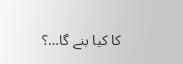کا کیا بنے گا…؟